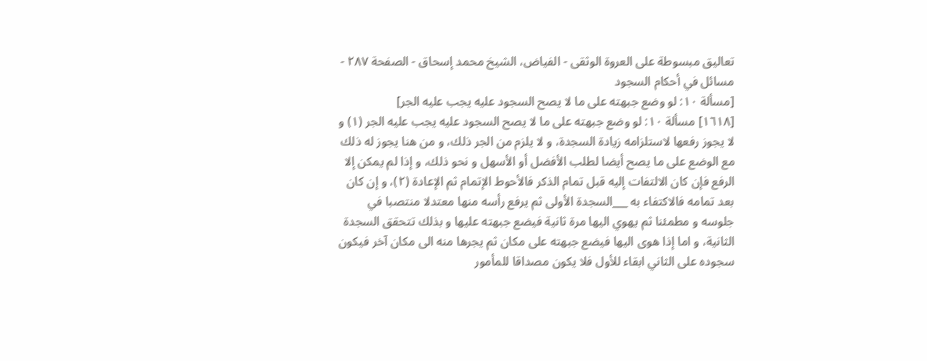تعاليق مبسوطة على العروة الوثقى - الفياض، الشيخ محمد إسحاق - الصفحة ٢٨٧ - مسائل في أحكام السجود
[مسألة ١٠: لو وضع جبهته على ما لا يصح السجود عليه يجب عليه الجر]
[١٦١٨] مسألة ١٠: لو وضع جبهته على ما لا يصح السجود عليه يجب عليه الجر (١) و لا يجوز رفعها لاستلزامه زيادة السجدة، و لا يلزم من الجر ذلك، و من هنا يجوز له ذلك مع الوضع على ما يصح أيضا لطلب الأفضل أو الأسهل و نحو ذلك، و إذا لم يمكن إلا الرفع فإن كان الالتفات إليه قبل تمام الذكر فالأحوط الإتمام ثم الإعادة (٢)، و إن كان بعد تمامه فالاكتفاء به ___السجدة الأولى ثم يرفع رأسه منها معتدلا منتصبا في جلوسه و مطمئنا ثم يهوي اليها مرة ثانية فيضع جبهته عليها و بذلك تتحقق السجدة الثانية، و اما إذا هوى اليها فيضع جبهته على مكان ثم يجرها منه الى مكان آخر فيكون سجوده على الثاني ابقاء للأول فلا يكون مصداقا للمأمور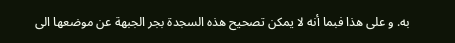به. و على هذا فبما أنه لا يمكن تصحيح هذه السجدة بجر الجبهة عن موضعها الى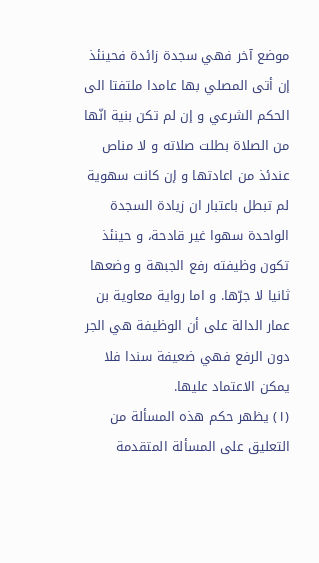موضع آخر فهي سجدة زائدة فحينئذ إن أتى المصلي بها عامدا ملتفتا الى الحكم الشرعي و إن لم تكن بنية انّها من الصلاة بطلت صلاته و لا مناص عندئذ من اعادتها و إن كانت سهوية لم تبطل باعتبار ان زيادة السجدة الواحدة سهوا غير قادحة، و حينئذ تكون وظيفته رفع الجبهة و وضعها ثانيا لا جرّها. و اما رواية معاوية بن عمار الدالة على أن الوظيفة هي الجر دون الرفع فهي ضعيفة سندا فلا يمكن الاعتماد عليها.
(١) يظهر حكم هذه المسألة من التعليق على المسألة المتقدمة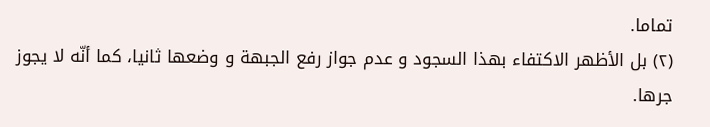تماما.
(٢) بل الأظهر الاكتفاء بهذا السجود و عدم جواز رفع الجبهة و وضعها ثانيا، كما أنّه لا يجوز جرها.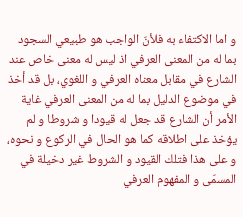و اما الاكتفاء به فلأنّ الواجب هو طبيعي السجود بما له من المعنى العرفي اذ ليس له معنى خاص عند الشارع في مقابل معناه العرفي و اللغوي، بل قد أخذ في موضوع الدليل بما له من المعنى العرفي غاية الأمر أن الشارع قد جعل له قيودا و شروطا و لم يؤخذ على اطلاقه كما هو الحال في الركوع و نحوه، و على هذا فتلك القيود و الشروط غير دخيلة في المسمّى و المفهوم العرفي